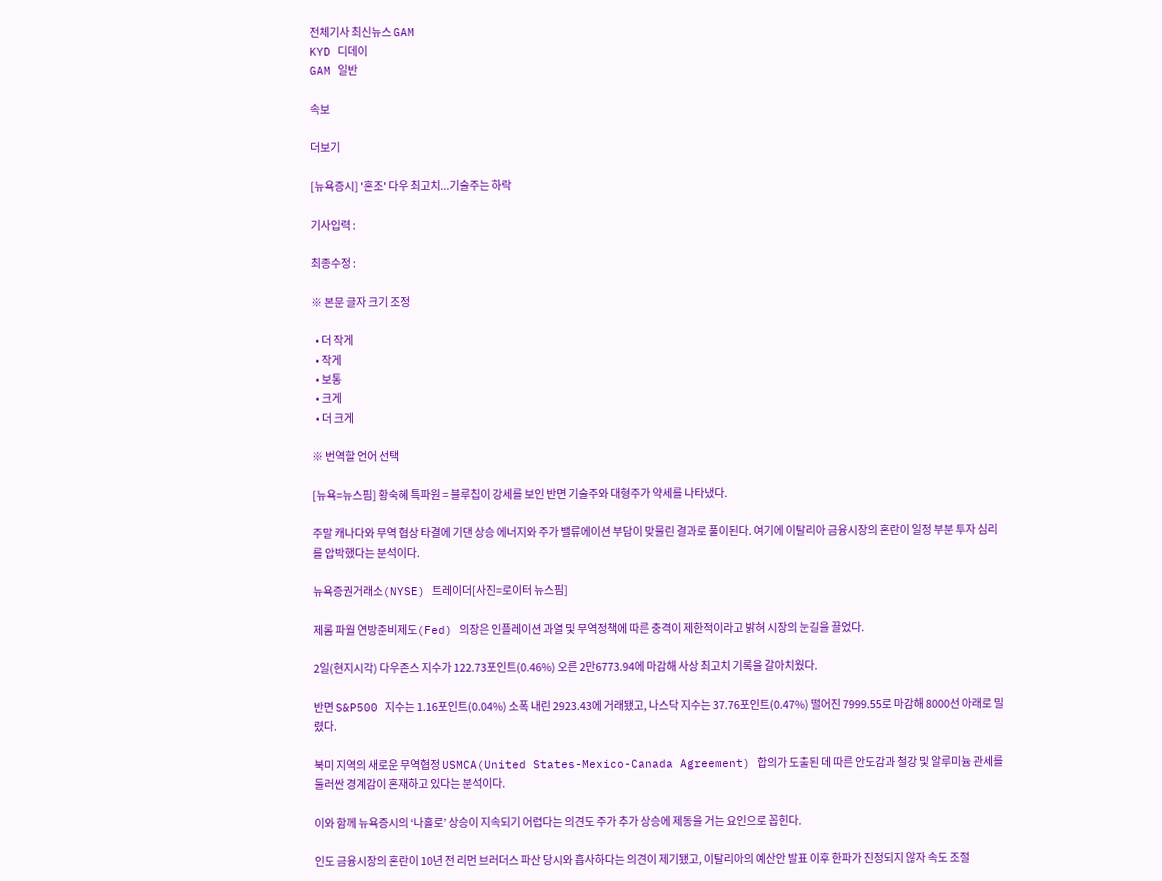전체기사 최신뉴스 GAM
KYD 디데이
GAM 일반

속보

더보기

[뉴욕증시] '혼조' 다우 최고치...기술주는 하락

기사입력 :

최종수정 :

※ 본문 글자 크기 조정

  • 더 작게
  • 작게
  • 보통
  • 크게
  • 더 크게

※ 번역할 언어 선택

[뉴욕=뉴스핌] 황숙혜 특파원 = 블루칩이 강세를 보인 반면 기술주와 대형주가 약세를 나타냈다.

주말 캐나다와 무역 협상 타결에 기댄 상승 에너지와 주가 밸류에이션 부담이 맞물린 결과로 풀이된다. 여기에 이탈리아 금융시장의 혼란이 일정 부분 투자 심리를 압박했다는 분석이다.

뉴욕증권거래소(NYSE) 트레이더[사진=로이터 뉴스핌]

제롬 파월 연방준비제도(Fed) 의장은 인플레이션 과열 및 무역정책에 따른 충격이 제한적이라고 밝혀 시장의 눈길을 끌었다.

2일(현지시각) 다우존스 지수가 122.73포인트(0.46%) 오른 2만6773.94에 마감해 사상 최고치 기록을 갈아치웠다.

반면 S&P500 지수는 1.16포인트(0.04%) 소폭 내린 2923.43에 거래됐고, 나스닥 지수는 37.76포인트(0.47%) 떨어진 7999.55로 마감해 8000선 아래로 밀렸다.

북미 지역의 새로운 무역협정 USMCA(United States-Mexico-Canada Agreement) 합의가 도출된 데 따른 안도감과 철강 및 알루미늄 관세를 둘러싼 경계감이 혼재하고 있다는 분석이다.

이와 함께 뉴욕증시의 ‘나홀로’ 상승이 지속되기 어렵다는 의견도 주가 추가 상승에 제동을 거는 요인으로 꼽힌다.

인도 금융시장의 혼란이 10년 전 리먼 브러더스 파산 당시와 흡사하다는 의견이 제기됐고, 이탈리아의 예산안 발표 이후 한파가 진정되지 않자 속도 조절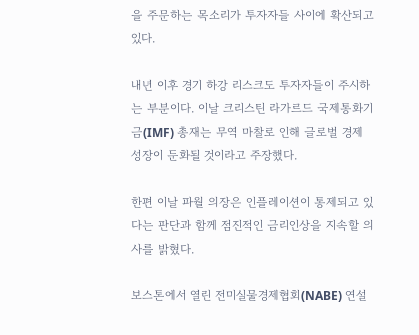을 주문하는 목소리가 투자자들 사이에 확산되고 있다.

내년 이후 경기 하강 리스크도 투자자들이 주시하는 부분이다. 이날 크리스틴 라가르드 국제통화기금(IMF) 총재는 무역 마찰로 인해 글로벌 경제 성장이 둔화될 것이라고 주장했다.

한편 이날 파월 의장은 인플레이션이 통제되고 있다는 판단과 함께 점진적인 금리인상을 지속할 의사를 밝혔다.

보스톤에서 열린 전미실물경제협회(NABE) 연설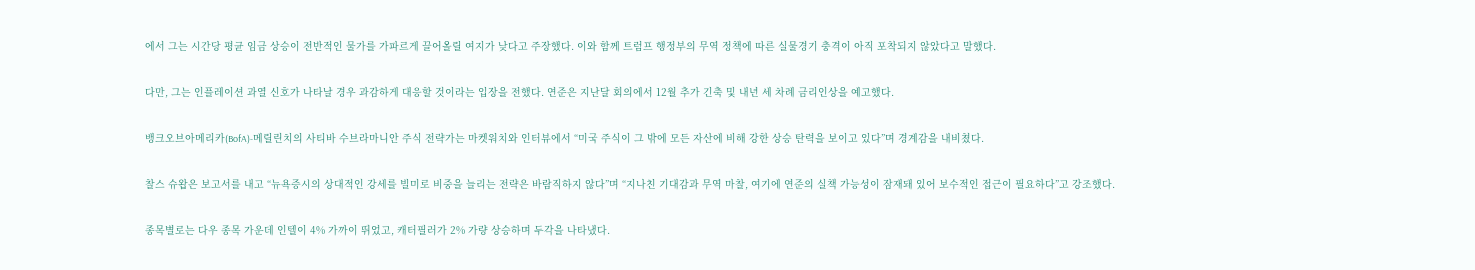에서 그는 시간당 평균 임금 상승이 전반적인 물가를 가파르게 끌어올릴 여지가 낮다고 주장했다. 이와 함께 트럼프 행정부의 무역 정책에 따른 실물경기 충격이 아직 포착되지 않았다고 말했다.

다만, 그는 인플레이션 과열 신호가 나타날 경우 과감하게 대응할 것이라는 입장을 전했다. 연준은 지난달 회의에서 12월 추가 긴축 및 내년 세 차례 금리인상을 예고했다.

뱅크오브아메리카(BofA)-메릴린치의 사티바 수브라마니안 주식 전략가는 마켓워치와 인터뷰에서 “미국 주식이 그 밖에 모든 자산에 비해 강한 상승 탄력을 보이고 있다”며 경계감을 내비쳤다.

찰스 슈왑은 보고서를 내고 “뉴욕증시의 상대적인 강세를 빌미로 비중을 늘리는 전략은 바람직하지 않다”며 “지나친 기대감과 무역 마찰, 여기에 연준의 실책 가능성이 잠재돼 있어 보수적인 접근이 필요하다”고 강조했다.

종목별로는 다우 종목 가운데 인텔이 4% 가까이 뛰었고, 캐터필러가 2% 가량 상승하며 두각을 나타냈다.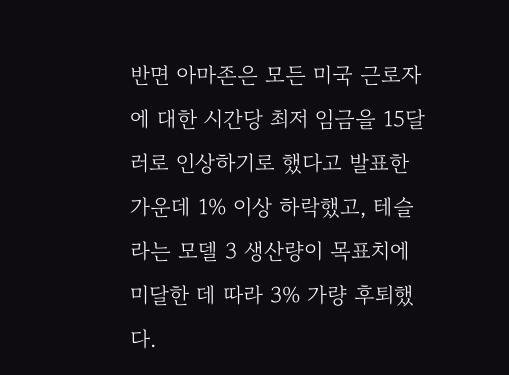반면 아마존은 모든 미국 근로자에 대한 시간당 최저 임금을 15달러로 인상하기로 했다고 발표한 가운데 1% 이상 하락했고, 테슬라는 모델 3 생산량이 목표치에 미달한 데 따라 3% 가량 후퇴했다.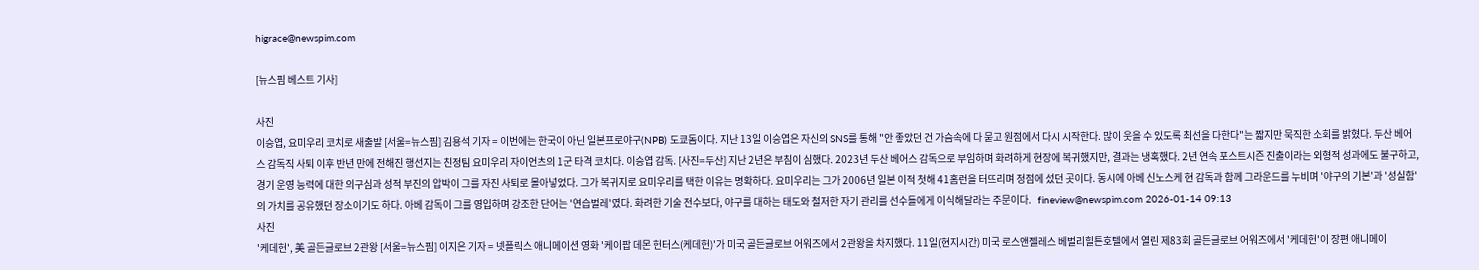higrace@newspim.com

[뉴스핌 베스트 기사]

사진
이승엽, 요미우리 코치로 새출발 [서울=뉴스핌] 김용석 기자 = 이번에는 한국이 아닌 일본프로야구(NPB) 도쿄돔이다. 지난 13일 이승엽은 자신의 SNS를 통해 "안 좋았던 건 가슴속에 다 묻고 원점에서 다시 시작한다. 많이 웃을 수 있도록 최선을 다한다"는 짧지만 묵직한 소회를 밝혔다. 두산 베어스 감독직 사퇴 이후 반년 만에 전해진 행선지는 친정팀 요미우리 자이언츠의 1군 타격 코치다. 이승엽 감독. [사진=두산] 지난 2년은 부침이 심했다. 2023년 두산 베어스 감독으로 부임하며 화려하게 현장에 복귀했지만, 결과는 냉혹했다. 2년 연속 포스트시즌 진출이라는 외형적 성과에도 불구하고, 경기 운영 능력에 대한 의구심과 성적 부진의 압박이 그를 자진 사퇴로 몰아넣었다. 그가 복귀지로 요미우리를 택한 이유는 명확하다. 요미우리는 그가 2006년 일본 이적 첫해 41홈런을 터뜨리며 정점에 섰던 곳이다. 동시에 아베 신노스케 현 감독과 함께 그라운드를 누비며 '야구의 기본'과 '성실함'의 가치를 공유했던 장소이기도 하다. 아베 감독이 그를 영입하며 강조한 단어는 '연습벌레'였다. 화려한 기술 전수보다, 야구를 대하는 태도와 철저한 자기 관리를 선수들에게 이식해달라는 주문이다.   fineview@newspim.com 2026-01-14 09:13
사진
'케데헌', 美 골든글로브 2관왕 [서울=뉴스핌] 이지은 기자 = 넷플릭스 애니메이션 영화 '케이팝 데몬 헌터스(케데헌)'가 미국 골든글로브 어워즈에서 2관왕을 차지했다. 11일(현지시간) 미국 로스앤젤레스 베벌리힐튼호텔에서 열린 제83회 골든글로브 어워즈에서 '케데헌'이 장편 애니메이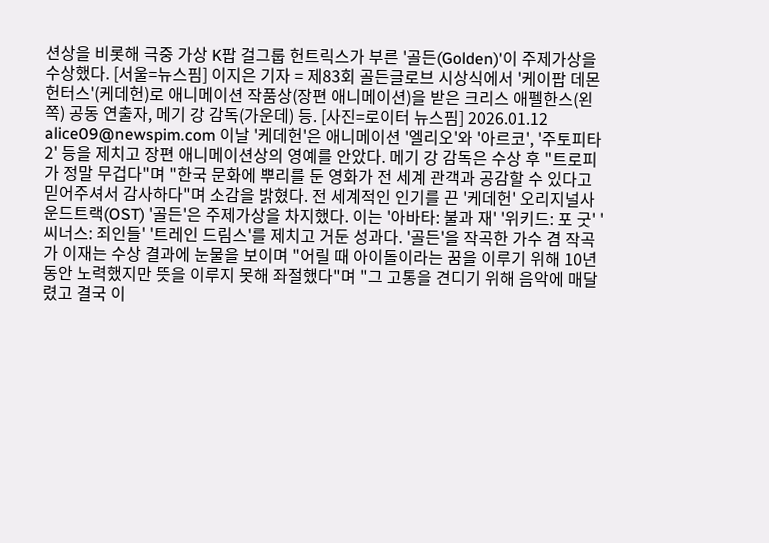션상을 비롯해 극중 가상 K팝 걸그룹 헌트릭스가 부른 '골든(Golden)'이 주제가상을 수상했다. [서울=뉴스핌] 이지은 기자 = 제83회 골든글로브 시상식에서 '케이팝 데몬 헌터스'(케데헌)로 애니메이션 작품상(장편 애니메이션)을 받은 크리스 애펠한스(왼쪽) 공동 연출자, 메기 강 감독(가운데) 등. [사진=로이터 뉴스핌] 2026.01.12 alice09@newspim.com 이날 '케데헌'은 애니메이션 '엘리오'와 '아르코', '주토피타2' 등을 제치고 장편 애니메이션상의 영예를 안았다. 메기 강 감독은 수상 후 "트로피가 정말 무겁다"며 "한국 문화에 뿌리를 둔 영화가 전 세계 관객과 공감할 수 있다고 믿어주셔서 감사하다"며 소감을 밝혔다. 전 세계적인 인기를 끈 '케데헌' 오리지널사운드트랙(OST) '골든'은 주제가상을 차지했다. 이는 '아바타: 불과 재' '위키드: 포 굿' '씨너스: 죄인들' '트레인 드림스'를 제치고 거둔 성과다. '골든'을 작곡한 가수 겸 작곡가 이재는 수상 결과에 눈물을 보이며 "어릴 때 아이돌이라는 꿈을 이루기 위해 10년 동안 노력했지만 뜻을 이루지 못해 좌절했다"며 "그 고통을 견디기 위해 음악에 매달렸고 결국 이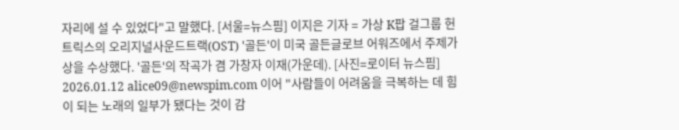자리에 설 수 있었다"고 말했다. [서울=뉴스핌] 이지은 기자 = 가상 K팝 걸그룹 헌트릭스의 오리지널사운드트랙(OST) '골든'이 미국 골든글로브 어워즈에서 주제가상을 수상했다. '골든'의 작곡가 겸 가창자 이재(가운데). [사진=로이터 뉴스핌] 2026.01.12 alice09@newspim.com 이어 "사람들이 어려움을 극복하는 데 힘이 되는 노래의 일부가 됐다는 것이 감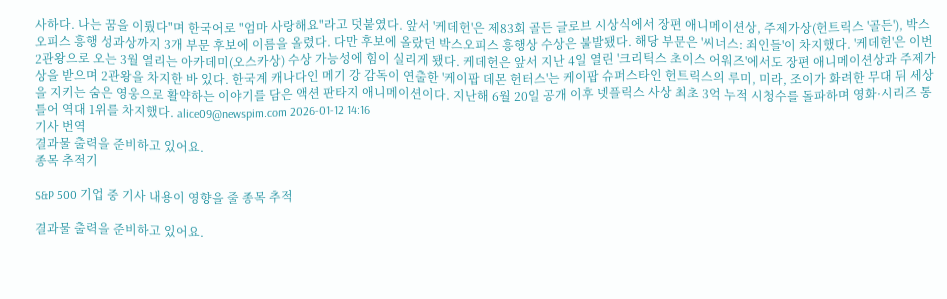사하다. 나는 꿈을 이뤘다"며 한국어로 "엄마 사랑해요"라고 덧붙였다. 앞서 '케데헌'은 제83회 골든 글로브 시상식에서 장편 애니메이션상, 주제가상(헌트릭스 '골든'), 박스오피스 흥행 성과상까지 3개 부문 후보에 이름을 올렸다. 다만 후보에 올랐던 박스오피스 흥행상 수상은 불발됐다. 해당 부문은 '씨너스: 죄인들'이 차지했다. '케데헌'은 이번 2관왕으로 오는 3월 열리는 아카데미(오스카상) 수상 가능성에 힘이 실리게 됐다. 케데헌은 앞서 지난 4일 열린 '크리틱스 초이스 어워즈'에서도 장편 애니메이션상과 주제가상을 받으며 2관왕을 차지한 바 있다. 한국계 캐나다인 메기 강 감독이 연출한 '케이팝 데몬 헌터스'는 케이팝 슈퍼스타인 헌트릭스의 루미, 미라, 조이가 화려한 무대 뒤 세상을 지키는 숨은 영웅으로 활약하는 이야기를 담은 액션 판타지 애니메이션이다. 지난해 6월 20일 공개 이후 넷플릭스 사상 최초 3억 누적 시청수를 돌파하며 영화·시리즈 통틀어 역대 1위를 차지했다. alice09@newspim.com 2026-01-12 14:16
기사 번역
결과물 출력을 준비하고 있어요.
종목 추적기

S&P 500 기업 중 기사 내용이 영향을 줄 종목 추적

결과물 출력을 준비하고 있어요.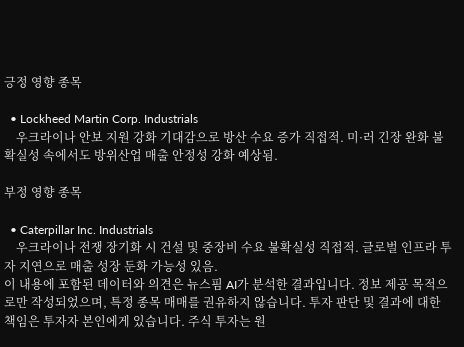긍정 영향 종목

  • Lockheed Martin Corp. Industrials
    우크라이나 안보 지원 강화 기대감으로 방산 수요 증가 직접적. 미·러 긴장 완화 불확실성 속에서도 방위산업 매출 안정성 강화 예상됨.

부정 영향 종목

  • Caterpillar Inc. Industrials
    우크라이나 전쟁 장기화 시 건설 및 중장비 수요 불확실성 직접적. 글로벌 인프라 투자 지연으로 매출 성장 둔화 가능성 있음.
이 내용에 포함된 데이터와 의견은 뉴스핌 AI가 분석한 결과입니다. 정보 제공 목적으로만 작성되었으며, 특정 종목 매매를 권유하지 않습니다. 투자 판단 및 결과에 대한 책임은 투자자 본인에게 있습니다. 주식 투자는 원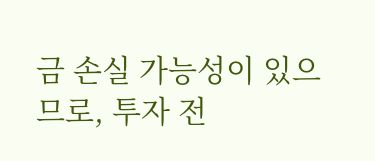금 손실 가능성이 있으므로, 투자 전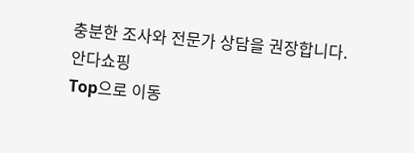충분한 조사와 전문가 상담을 권장합니다.
안다쇼핑
Top으로 이동